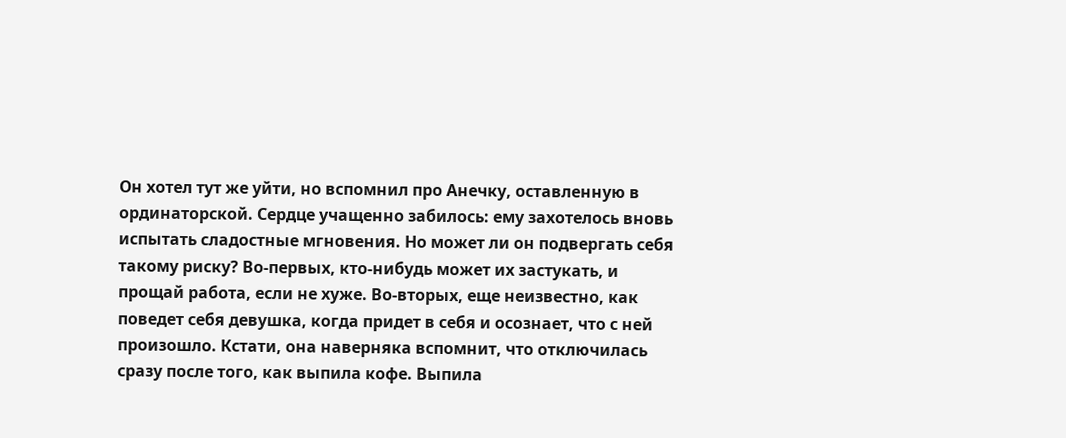Он хотел тут же уйти, но вспомнил про Анечку, оставленную в ординаторской. Сердце учащенно забилось: ему захотелось вновь испытать сладостные мгновения. Но может ли он подвергать себя такому риску? Во-первых, кто-нибудь может их застукать, и прощай работа, если не хуже. Во-вторых, еще неизвестно, как поведет себя девушка, когда придет в себя и осознает, что с ней произошло. Кстати, она наверняка вспомнит, что отключилась сразу после того, как выпила кофе. Выпила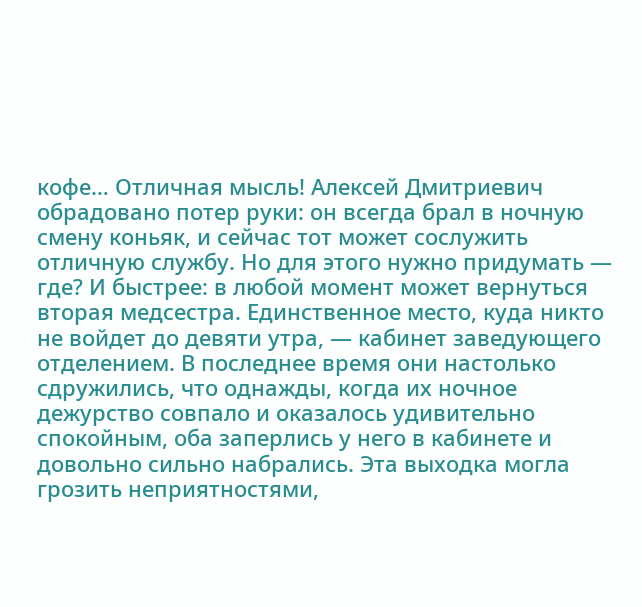кофе… Отличная мысль! Алексей Дмитриевич обрадовано потер руки: он всегда брал в ночную смену коньяк, и сейчас тот может сослужить отличную службу. Но для этого нужно придумать — где? И быстрее: в любой момент может вернуться вторая медсестра. Единственное место, куда никто не войдет до девяти утра, — кабинет заведующего отделением. В последнее время они настолько сдружились, что однажды, когда их ночное дежурство совпало и оказалось удивительно спокойным, оба заперлись у него в кабинете и довольно сильно набрались. Эта выходка могла грозить неприятностями,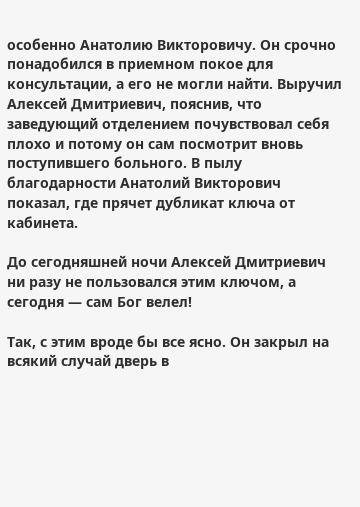особенно Анатолию Викторовичу. Он срочно понадобился в приемном покое для консультации, а его не могли найти. Выручил Алексей Дмитриевич, пояснив, что заведующий отделением почувствовал себя плохо и потому он сам посмотрит вновь поступившего больного. В пылу благодарности Анатолий Викторович показал, где прячет дубликат ключа от кабинета.

До сегодняшней ночи Алексей Дмитриевич ни разу не пользовался этим ключом, а сегодня — сам Бог велел!

Так, с этим вроде бы все ясно. Он закрыл на всякий случай дверь в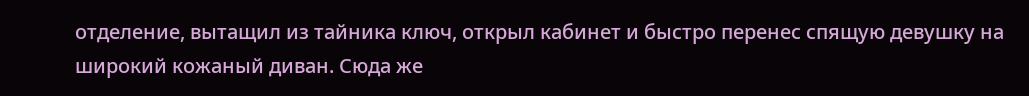отделение, вытащил из тайника ключ, открыл кабинет и быстро перенес спящую девушку на широкий кожаный диван. Сюда же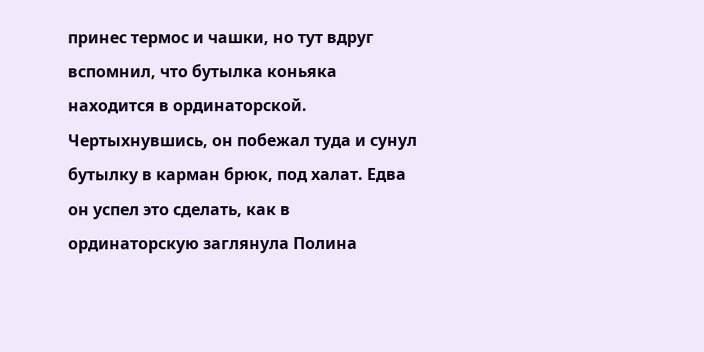принес термос и чашки, но тут вдруг вспомнил, что бутылка коньяка находится в ординаторской. Чертыхнувшись, он побежал туда и сунул бутылку в карман брюк, под халат. Едва он успел это сделать, как в ординаторскую заглянула Полина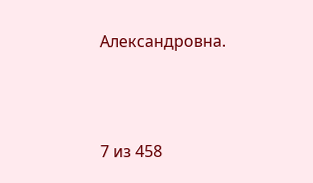Александровна.



7 из 458